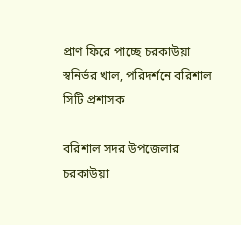প্রাণ ফিরে পাচ্ছে চরকাউয়া স্বনির্ভর খাল, পরিদর্শনে বরিশাল সিটি প্রশাসক

বরিশাল সদর উপজেলার চরকাউয়া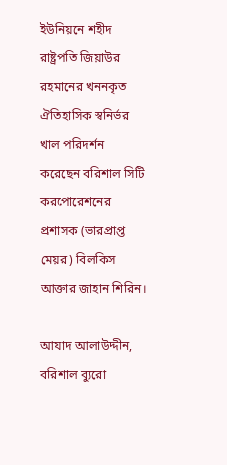ইউনিয়নে শহীদ রাষ্ট্রপতি জিয়াউর রহমানের খননকৃত ঐতিহাসিক স্বনির্ভর খাল পরিদর্শন করেছেন বরিশাল সিটি করপোরেশনের প্রশাসক (ভারপ্রাপ্ত মেয়র) বিলকিস আক্তার জাহান শিরিন।

আযাদ আলাউদ্দীন, বরিশাল ব্যুরো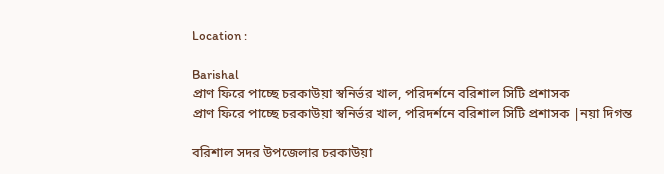Location :

Barishal
প্রাণ ফিরে পাচ্ছে চরকাউয়া স্বনির্ভর খাল, পরিদর্শনে বরিশাল সিটি প্রশাসক
প্রাণ ফিরে পাচ্ছে চরকাউয়া স্বনির্ভর খাল, পরিদর্শনে বরিশাল সিটি প্রশাসক |নয়া দিগন্ত

বরিশাল সদর উপজেলার চরকাউয়া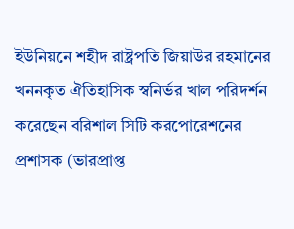ইউনিয়নে শহীদ রাষ্ট্রপতি জিয়াউর রহমানের খননকৃত ঐতিহাসিক স্বনির্ভর খাল পরিদর্শন করেছেন বরিশাল সিটি করপোরেশনের প্রশাসক (ভারপ্রাপ্ত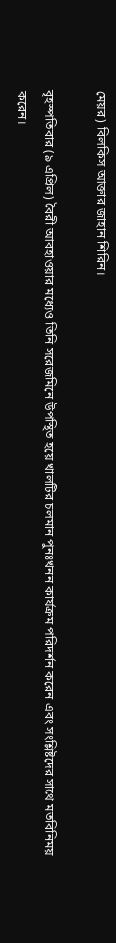মেয়র) বিলকিস আক্তার জাহান শিরিন।

বৃহস্পতিবার (৯ এপ্রিল) বৈরী আবহাওয়ার মধ্যেও তিনি সরেজমিনে উপস্থিত হয়ে খালটির চলমান পুনঃখনন কার্যক্রম পরিদর্শন করেন এবং সংশ্লিষ্টদের সাথে মতবিনিময় করেন।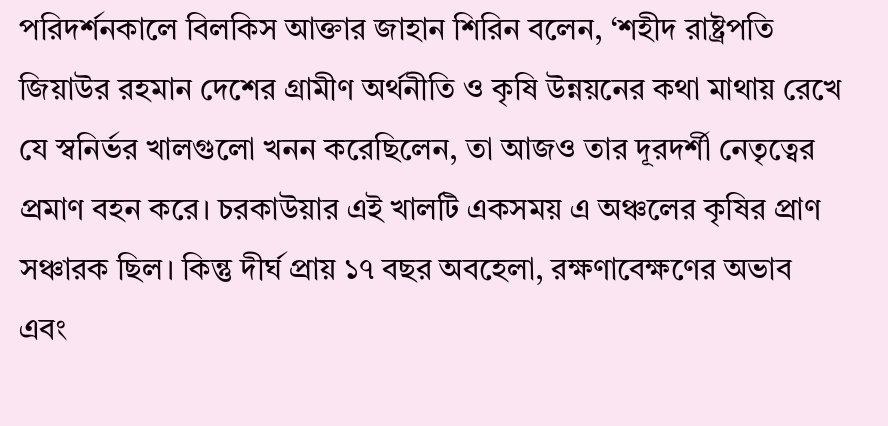পরিদর্শনকালে বিলকিস আক্তার জাহান শিরিন বলেন, ‘শহীদ রাষ্ট্রপতি জিয়াউর রহমান দেশের গ্রামীণ অর্থনীতি ও কৃষি উন্নয়নের কথা মাথায় রেখে যে স্বনির্ভর খালগুলো খনন করেছিলেন, তা আজও তার দূরদর্শী নেতৃত্বের প্রমাণ বহন করে। চরকাউয়ার এই খালটি একসময় এ অঞ্চলের কৃষির প্রাণ সঞ্চারক ছিল। কিন্তু দীর্ঘ প্রায় ১৭ বছর অবহেলা, রক্ষণাবেক্ষণের অভাব এবং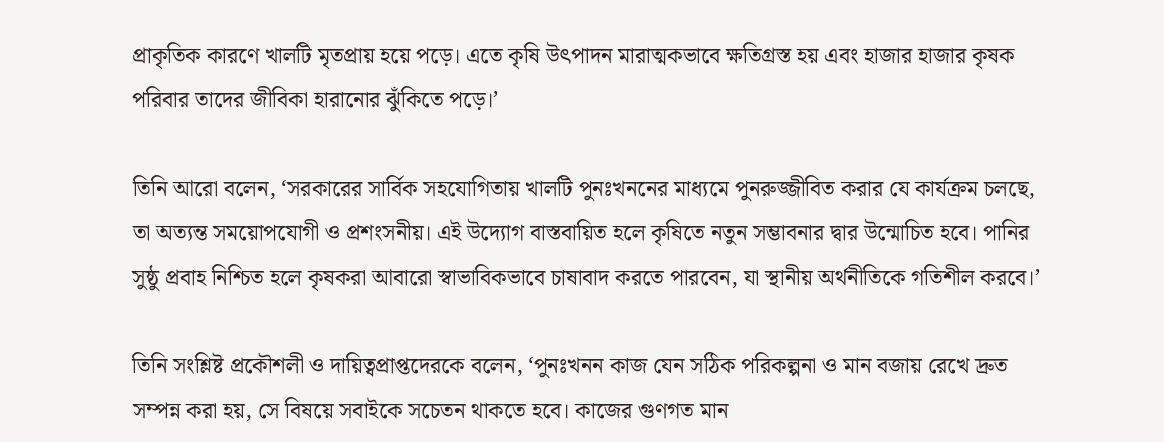প্রাকৃতিক কারণে খালটি মৃতপ্রায় হয়ে পড়ে। এতে কৃষি উৎপাদন মারাত্মকভাবে ক্ষতিগ্রস্ত হয় এবং হাজার হাজার কৃষক পরিবার তাদের জীবিকা হারানোর ঝুঁকিতে পড়ে।’

তিনি আরো বলেন, ‘সরকারের সার্বিক সহযোগিতায় খালটি পুনঃখননের মাধ্যমে পুনরুজ্জীবিত করার যে কার্যক্রম চলছে, তা অত্যন্ত সময়োপযোগী ও প্রশংসনীয়। এই উদ্যোগ বাস্তবায়িত হলে কৃষিতে নতুন সম্ভাবনার দ্বার উন্মোচিত হবে। পানির সুষ্ঠু প্রবাহ নিশ্চিত হলে কৃষকরা আবারো স্বাভাবিকভাবে চাষাবাদ করতে পারবেন, যা স্থানীয় অর্থনীতিকে গতিশীল করবে।’

তিনি সংশ্লিষ্ট প্রকৌশলী ও দায়িত্বপ্রাপ্তদেরকে বলেন, ‘পুনঃখনন কাজ যেন সঠিক পরিকল্পনা ও মান বজায় রেখে দ্রুত সম্পন্ন করা হয়, সে বিষয়ে সবাইকে সচেতন থাকতে হবে। কাজের গুণগত মান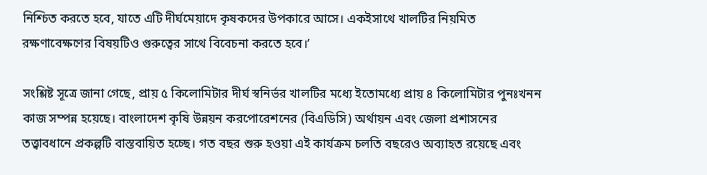নিশ্চিত করতে হবে, যাতে এটি দীর্ঘমেয়াদে কৃষকদের উপকারে আসে। একইসাথে খালটির নিয়মিত রক্ষণাবেক্ষণের বিষয়টিও গুরুত্বের সাথে বিবেচনা করতে হবে।’

সংশ্লিষ্ট সূত্রে জানা গেছে, প্রায় ৫ কিলোমিটার দীর্ঘ স্বনির্ভর খালটির মধ্যে ইতোমধ্যে প্রায় ৪ কিলোমিটার পুনঃখনন কাজ সম্পন্ন হয়েছে। বাংলাদেশ কৃষি উন্নয়ন করপোরেশনের (বিএডিসি) অর্থায়ন এবং জেলা প্রশাসনের তত্ত্বাবধানে প্রকল্পটি বাস্তবায়িত হচ্ছে। গত বছর শুরু হওয়া এই কার্যক্রম চলতি বছরেও অব্যাহত রয়েছে এবং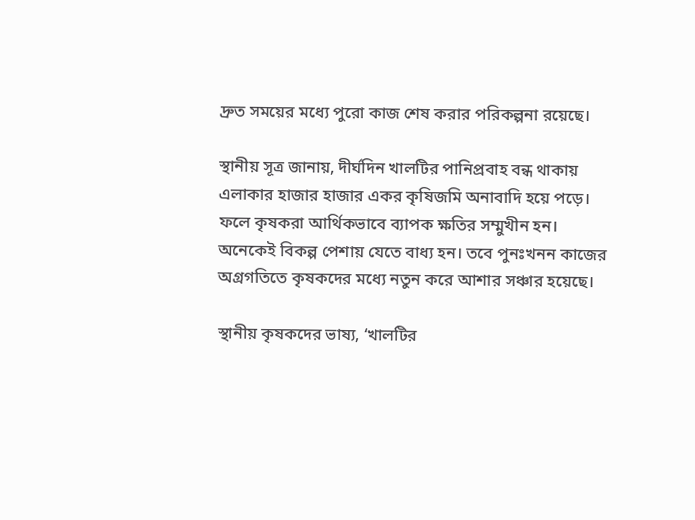দ্রুত সময়ের মধ্যে পুরো কাজ শেষ করার পরিকল্পনা রয়েছে।

স্থানীয় সূত্র জানায়, দীর্ঘদিন খালটির পানিপ্রবাহ বন্ধ থাকায় এলাকার হাজার হাজার একর কৃষিজমি অনাবাদি হয়ে পড়ে। ফলে কৃষকরা আর্থিকভাবে ব্যাপক ক্ষতির সম্মুখীন হন। অনেকেই বিকল্প পেশায় যেতে বাধ্য হন। তবে পুনঃখনন কাজের অগ্রগতিতে কৃষকদের মধ্যে নতুন করে আশার সঞ্চার হয়েছে।

স্থানীয় কৃষকদের ভাষ্য, ‘খালটির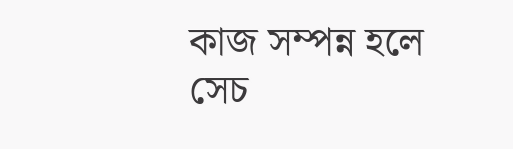কাজ সম্পন্ন হলে সেচ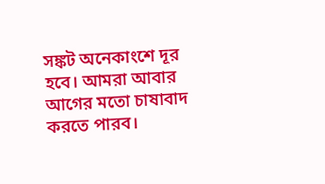সঙ্কট অনেকাংশে দূর হবে। আমরা আবার আগের মতো চাষাবাদ করতে পারব।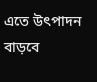এতে উৎপাদন বাড়বে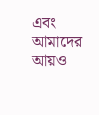এবং আমাদের আয়ও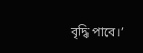বৃদ্ধি পাবে।’